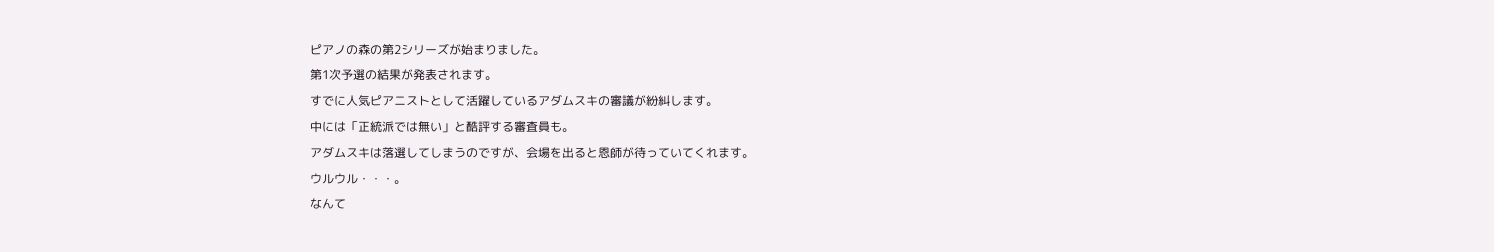ピアノの森の第2シリーズが始まりました。
第1次予選の結果が発表されます。
すでに人気ピアニストとして活躍しているアダムスキの審議が紛糾します。
中には「正統派では無い」と酷評する審査員も。
アダムスキは落選してしまうのですが、会場を出ると恩師が待っていてくれます。
ウルウル・・・。
なんて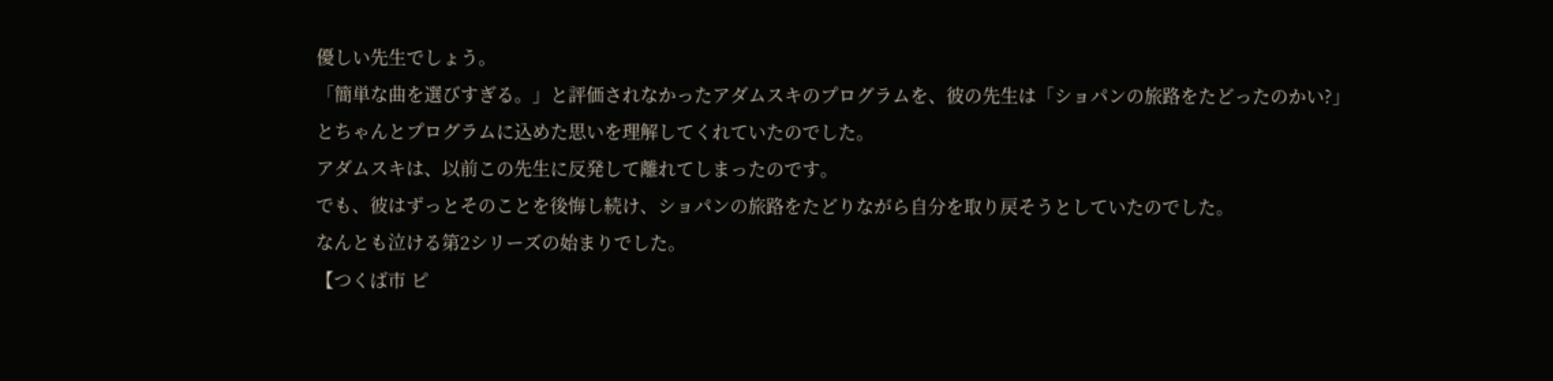優しい先生でしょう。
「簡単な曲を選びすぎる。」と評価されなかったアダムスキのプログラムを、彼の先生は「ショパンの旅路をたどったのかい?」とちゃんとプログラムに込めた思いを理解してくれていたのでした。
アダムスキは、以前この先生に反発して離れてしまったのです。
でも、彼はずっとそのことを後悔し続け、ショパンの旅路をたどりながら自分を取り戻そうとしていたのでした。
なんとも泣ける第2シリーズの始まりでした。
【つくば市 ピ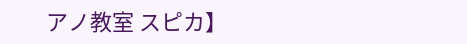アノ教室 スピカ】